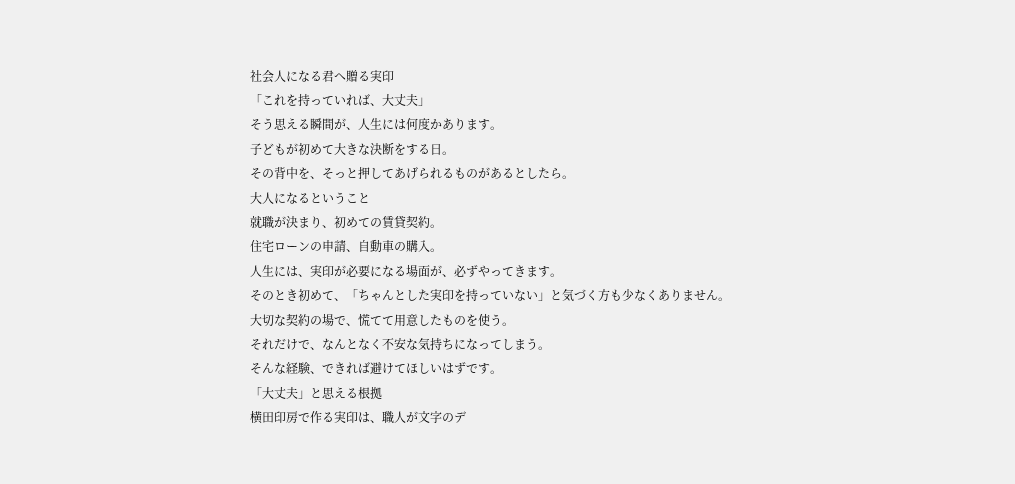社会人になる君へ贈る実印
「これを持っていれば、大丈夫」
そう思える瞬間が、人生には何度かあります。
子どもが初めて大きな決断をする日。
その背中を、そっと押してあげられるものがあるとしたら。
大人になるということ
就職が決まり、初めての賃貸契約。
住宅ローンの申請、自動車の購入。
人生には、実印が必要になる場面が、必ずやってきます。
そのとき初めて、「ちゃんとした実印を持っていない」と気づく方も少なくありません。
大切な契約の場で、慌てて用意したものを使う。
それだけで、なんとなく不安な気持ちになってしまう。
そんな経験、できれば避けてほしいはずです。
「大丈夫」と思える根拠
横田印房で作る実印は、職人が文字のデ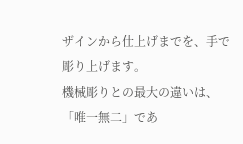ザインから仕上げまでを、手で彫り上げます。
機械彫りとの最大の違いは、「唯一無二」であ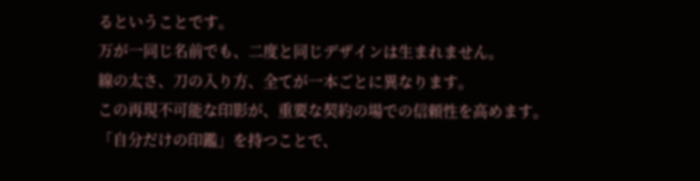るということです。
万が一同じ名前でも、二度と同じデザインは生まれません。
線の太さ、刀の入り方、全てが一本ごとに異なります。
この再現不可能な印影が、重要な契約の場での信頼性を高めます。
「自分だけの印鑑」を持つことで、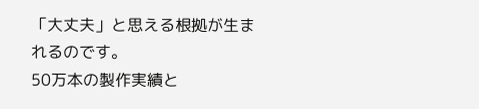「大丈夫」と思える根拠が生まれるのです。
50万本の製作実績と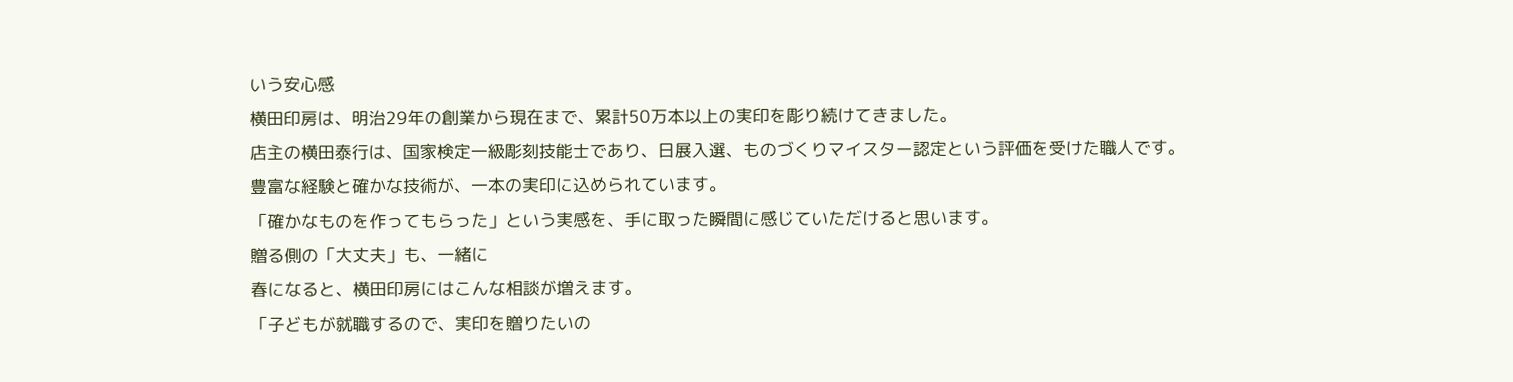いう安心感
横田印房は、明治29年の創業から現在まで、累計50万本以上の実印を彫り続けてきました。
店主の横田泰行は、国家検定一級彫刻技能士であり、日展入選、ものづくりマイスター認定という評価を受けた職人です。
豊富な経験と確かな技術が、一本の実印に込められています。
「確かなものを作ってもらった」という実感を、手に取った瞬間に感じていただけると思います。
贈る側の「大丈夫」も、一緒に
春になると、横田印房にはこんな相談が増えます。
「子どもが就職するので、実印を贈りたいの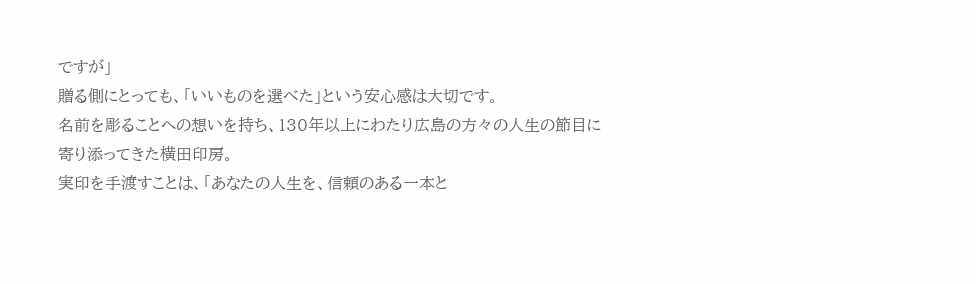ですが」
贈る側にとっても、「いいものを選べた」という安心感は大切です。
名前を彫ることへの想いを持ち、130年以上にわたり広島の方々の人生の節目に寄り添ってきた横田印房。
実印を手渡すことは、「あなたの人生を、信頼のある一本と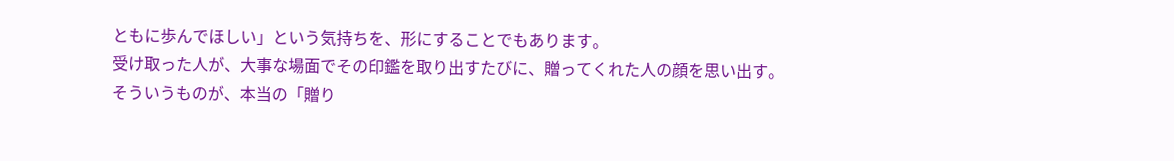ともに歩んでほしい」という気持ちを、形にすることでもあります。
受け取った人が、大事な場面でその印鑑を取り出すたびに、贈ってくれた人の顔を思い出す。
そういうものが、本当の「贈り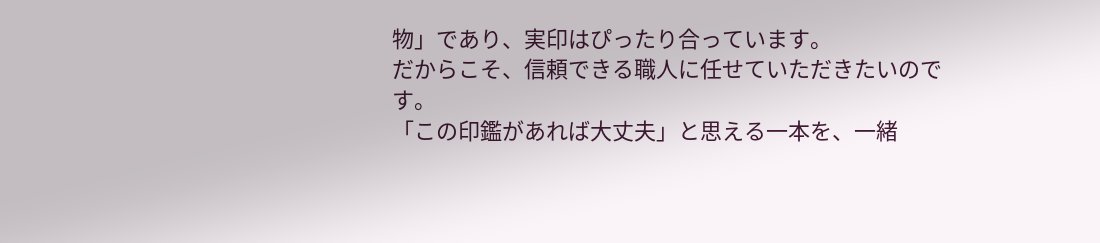物」であり、実印はぴったり合っています。
だからこそ、信頼できる職人に任せていただきたいのです。
「この印鑑があれば大丈夫」と思える一本を、一緒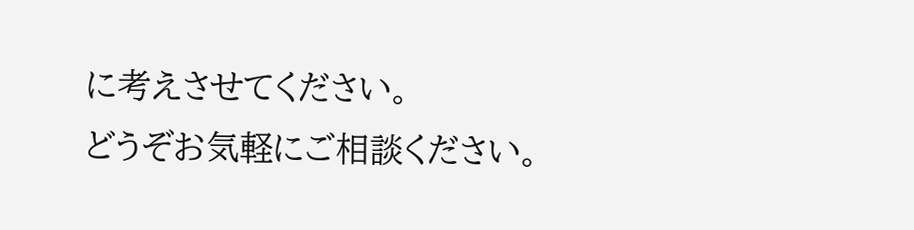に考えさせてください。
どうぞお気軽にご相談ください。